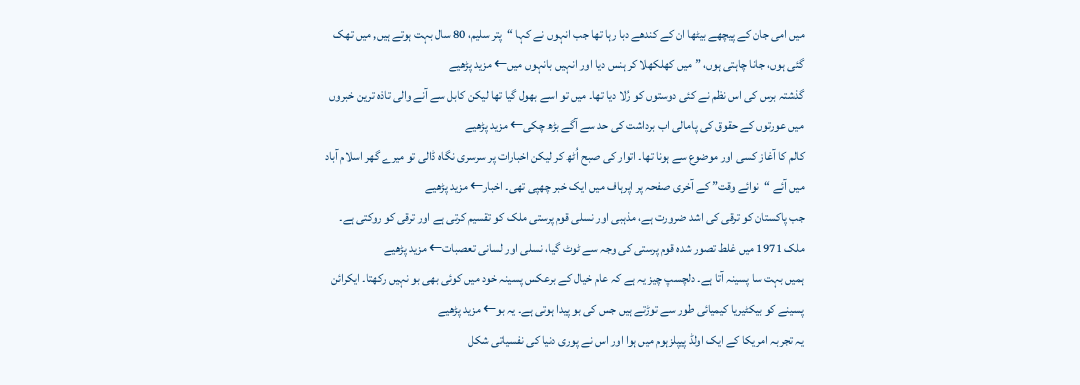میں امی جان کے پیچھے بیٹھا ان کے کندھے دبا رہا تھا جب انہوں نے کہا “پتر سلیم، 80 سال بہت ہوتے ہیں, میں تھک گئی ہوں، جانا چاہتی ہوں، ” میں کھلکھلا کر ہنس دیا اور انہیں بانہوں میں← مزید پڑھیے
گذشتہ برس کی اس نظم نے کئی دوستوں کو رُلا دیا تھا۔ میں تو اسے بھول گیا تھا لیکن کابل سے آنے والی تاذہ ترین خبروں میں عورتوں کے حقوق کی پامالی اب برداشت کی حد سے آگے بڑھ چکی← مزید پڑھیے
کالم کا آغاز کسی اور موضوع سے ہونا تھا۔ اتوار کی صبح اُٹھ کر لیکن اخبارات پر سرسری نگاہ ڈالی تو میرے گھر اسلام آباد میں آئے “نوائے وقت” کے آخری صفحہ پر اپرہاف میں ایک خبر چھپی تھی۔ اخبار← مزید پڑھیے
جب پاکستان کو ترقی کی اشد ضرورت ہے، مذہبی اور نسلی قوم پرستی ملک کو تقسیم کرتی ہے اور ترقی کو روکتی ہے۔ ملک 1971 میں غلط تصور شدہ قوم پرستی کی وجہ سے ٹوٹ گیا، نسلی اور لسانی تعصبات← مزید پڑھیے
ہمیں بہت سا پسینہ آتا ہے۔ دلچسپ چیز یہ ہے کہ عام خیال کے برعکس پسینہ خود میں کوئی بھی بو نہیں رکھتا۔ ایکرائن پسینے کو بیکٹیریا کیمیائی طور سے توڑتے ہیں جس کی بو پیدا ہوتی ہے۔ یہ بو← مزید پڑھیے
یہ تجربہ امریکا کے ایک اولڈ پیپلزہوم میں ہوا اور اس نے پوری دنیا کی نفسیاتی شکل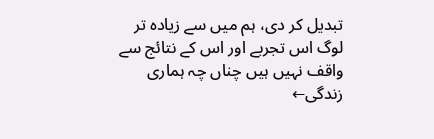تبدیل کر دی، ہم میں سے زیادہ تر لوگ اس تجربے اور اس کے نتائج سے واقف نہیں ہیں چناں چہ ہماری زندگی←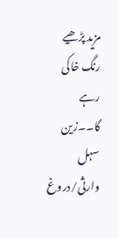مزید پڑھیے
رنگ خاکی رہے گا۔۔زین سہل وارثی/دروغ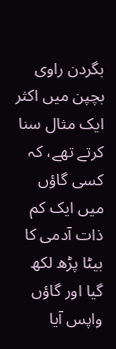بگردن راوی بچپن میں اکثر ایک مثال سنا کرتے تھے، کہ کسی گاؤں میں ایک کم ذات آدمی کا بیٹا پڑھ لکھ گیا اور گاؤں واپس آیا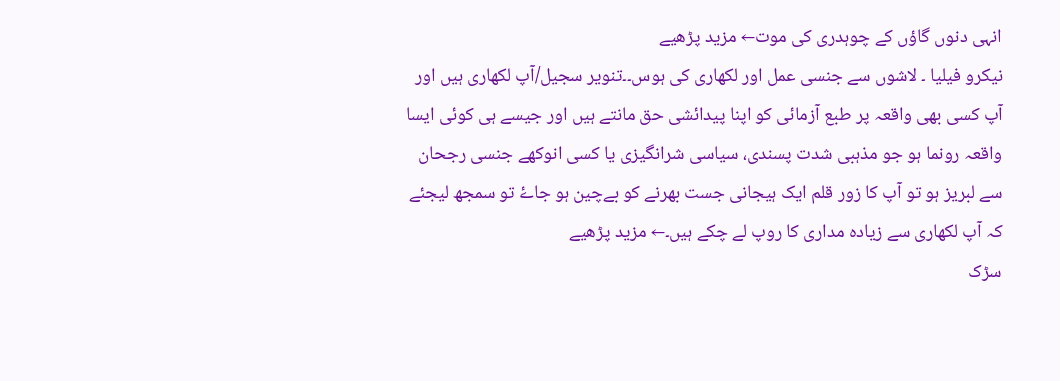انہی دنوں گاؤں کے چوہدری کی موت← مزید پڑھیے
نیکرو فیلیا ۔ لاشوں سے جنسی عمل اور لکھاری کی ہوس۔۔تنویر سجیل/آپ لکھاری ہیں اور آپ کسی بھی واقعہ پر طبع آزمائی کو اپنا پیدائشی حق مانتے ہیں اور جیسے ہی کوئی ایسا واقعہ رونما ہو جو مذہبی شدت پسندی، سیاسی شرانگیزی یا کسی انوکھے جنسی رجحان سے لبریز ہو تو آپ کا زور قلم ایک ہیجانی جست بھرنے کو بےچین ہو جاۓ تو سمجھ لیجئے کہ آپ لکھاری سے زیادہ مداری کا روپ لے چکے ہیں۔← مزید پڑھیے
سڑک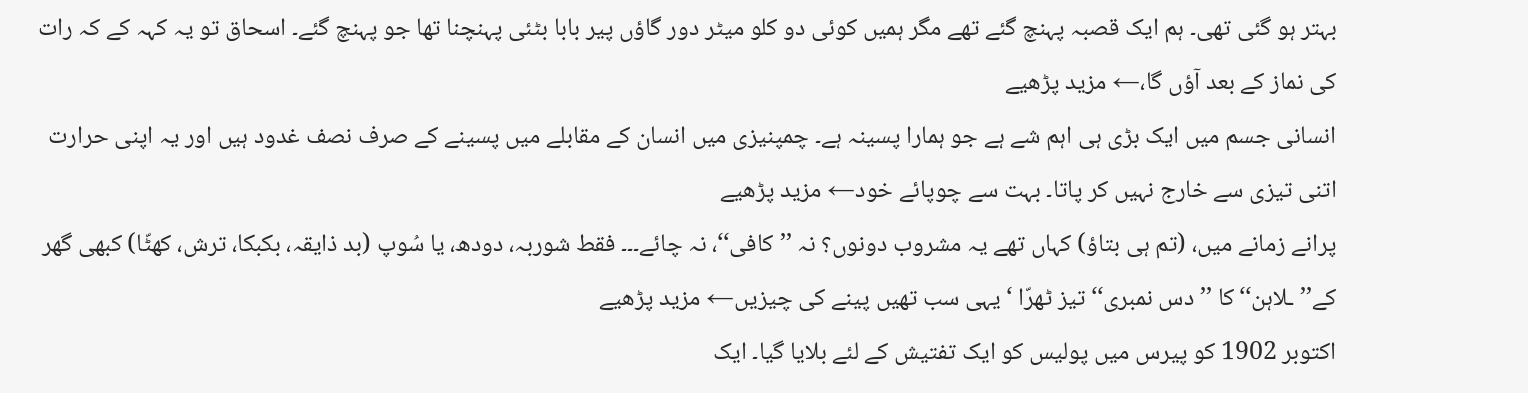بہتر ہو گئی تھی۔ ہم ایک قصبہ پہنچ گئے تھے مگر ہمیں کوئی دو کلو میٹر دور گاؤں پیر بابا بٹئی پہنچنا تھا جو پہنچ گئے۔ اسحاق تو یہ کہہ کے کہ رات کی نماز کے بعد آؤں گا،← مزید پڑھیے
انسانی جسم میں ایک بڑی ہی اہم شے ہے جو ہمارا پسینہ ہے۔ چمپنیزی میں انسان کے مقابلے میں پسینے کے صرف نصف غدود ہیں اور یہ اپنی حرارت اتنی تیزی سے خارج نہیں کر پاتا۔ بہت سے چوپائے خود← مزید پڑھیے
پرانے زمانے میں، (تم ہی بتاؤ) کہاں تھے یہ مشروب دونوں؟ نہ ’’کافی‘‘، نہ چائے۔۔۔ فقط شوربہ، دودھ، یا سُوپ (بد ذایقہ، بکبکا، ترش، کھٹّا) کبھی گھر کے’’ ـلاہن‘‘کا ’’دس نمبری‘‘ تیز ٹھرّا ‘ یہی سب تھیں پینے کی چیزیں← مزید پڑھیے
اکتوبر 1902 کو پیرس میں پولیس کو ایک تفتیش کے لئے بلایا گیا۔ ایک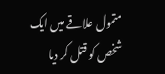متمول علاقے میں ایک شخص کو قتل کر دیا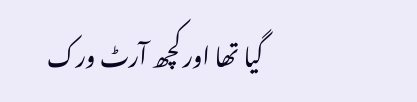گیا تھا اور کچھ آرٹ ورک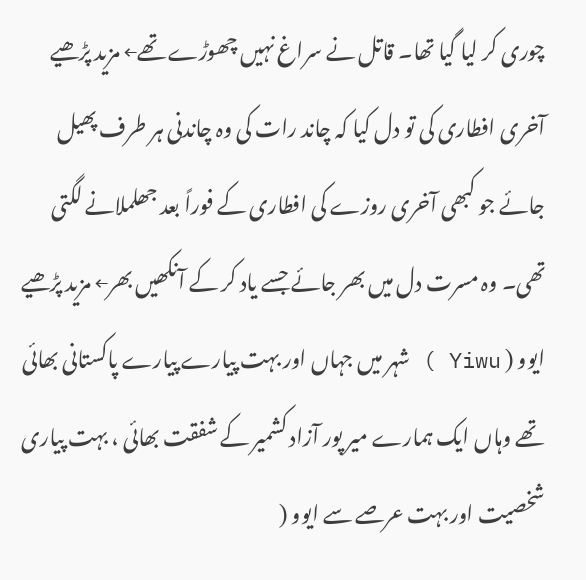چوری کر لیا گیا تھا۔ قاتل نے سراغ نہیں چھوڑے تھے← مزید پڑھیے
آخری افطاری کی تو دل کیا کہ چاند رات کی وہ چاندنی ہر طرف پھیل جائے جو کبھی آخری روزے کی افطاری کے فوراً بعد جھلملانے لگتی تھی۔ وہ مسرت دل میں بھر جائے جسے یاد کر کے آنکھیں بھر← مزید پڑھیے
ایوو ( Yiwu ) شہر میں جہاں اور بہت پیارے پیارے پاکستانی بھائی تھے وہاں ایک ہمارے میر پور آزاد کشمیر کے شفقت بھائی ، بہت پیاری شخصیت اور بہت عرصے سے ایوو (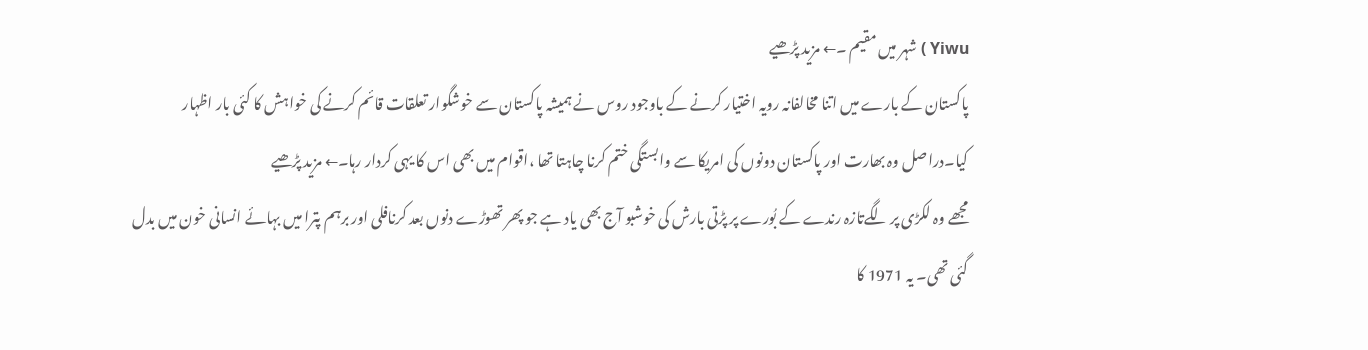Yiwu ) شہر میں مقیم ۔← مزید پڑھیے
پاکستان کے بارے میں اتنا مخالفانہ رویہ اختیار کرنے کے باوجود روس نے ہمیشہ پاکستان سے خوشگوار تعلقات قائم کرنے کی خواہش کا کئی بار اظہار کیا۔دراصل وہ بھارت اور پاکستان دونوں کی امریکا سے وابستگی ختم کرنا چاہتا تھا ،اقوام میں بھی اس کا یہی کردار رہا۔← مزید پڑھیے
مجھے وہ لکڑی پر لگےتازہ رندے کے بُورے پر پڑتی بارش کی خوشبو آج بھی یاد ہے جو پھر تھوڑے دنوں بعد کرنافلی اور برہم پترا میں بہائے انسانی خون میں بدل گئی تھی۔ یہ 1971 کا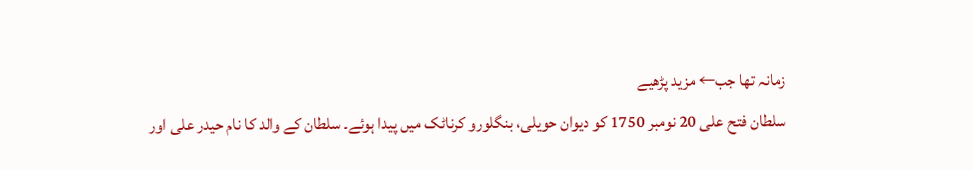زمانہ تھا جب← مزید پڑھیے
سلطان فتح علی 20 نومبر 1750 کو دیوان حویلی، بنگلورو کرناٹک میں پیدا ہوئے۔ سلطان کے والد کا نام حیدر علی اور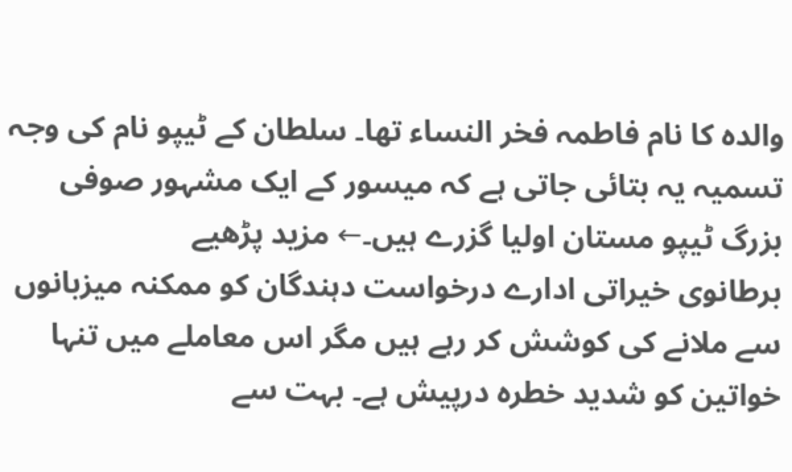والدہ کا نام فاطمہ فخر النساء تھا۔ سلطان کے ٹیپو نام کی وجہ تسمیہ یہ بتائی جاتی ہے کہ میسور کے ایک مشہور صوفی بزرگ ٹیپو مستان اولیا گزرے ہیں۔← مزید پڑھیے
برطانوی خیراتی ادارے درخواست دہندگان کو ممکنہ میزبانوں سے ملانے کی کوشش کر رہے ہیں مگر اس معاملے میں تنہا خواتین کو شدید خطرہ درپیش ہے۔ بہت سے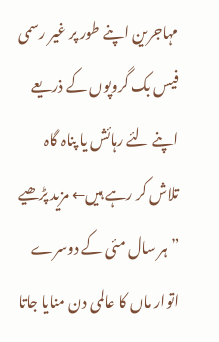مہاجرین اپنے طور پر غیر رسمی فیس بک گروپوں کے ذریعے اپنے لئے رہائش یا پناہ گاہ تلاش کر رہے ہیں← مزید پڑھیے
” ہر سال مئی کے دوسرے اتوار ماں کا عالمی دن منایا جاتا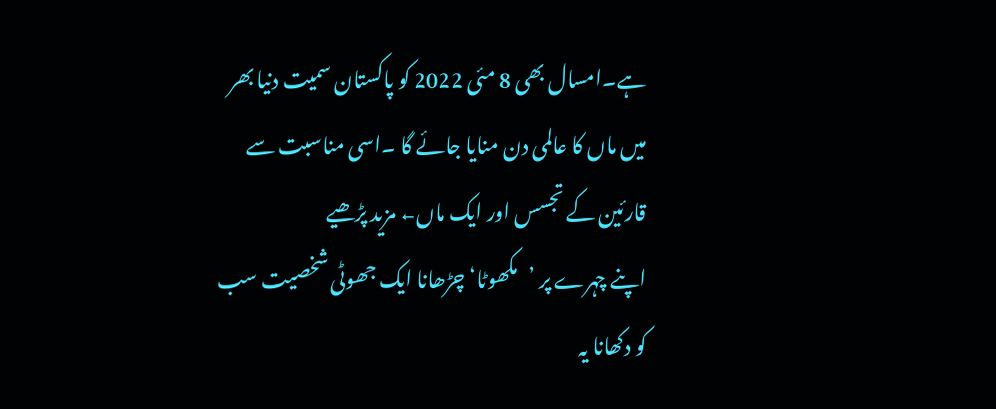ہے۔امسال بھی 8 مئی 2022 کو پاکستان سمیت دنیا بھر میں ماں کا عالمی دن منایا جائے گا ۔اسی مناسبت سے قارئین کے تجسس اور ایک ماں← مزید پڑھیے
اپنے چہرے پر ’مکھوٹا‘ چڑھانا ایک جھوٹی شخصیت سب کو دکھانا یہ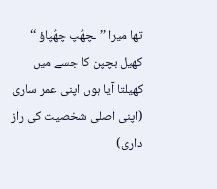تھا میرا ’’ـچھُپ چھُپاؤ ‘‘ کھیل بچپن کا جسے میں کھیلتا آیا ہوں اپنی عمر ساری (اپنی اصلی شخصیت کی راز داری)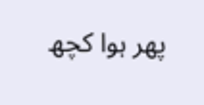پھر ہوا کچھ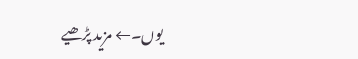یوں۔← مزید پڑھیے